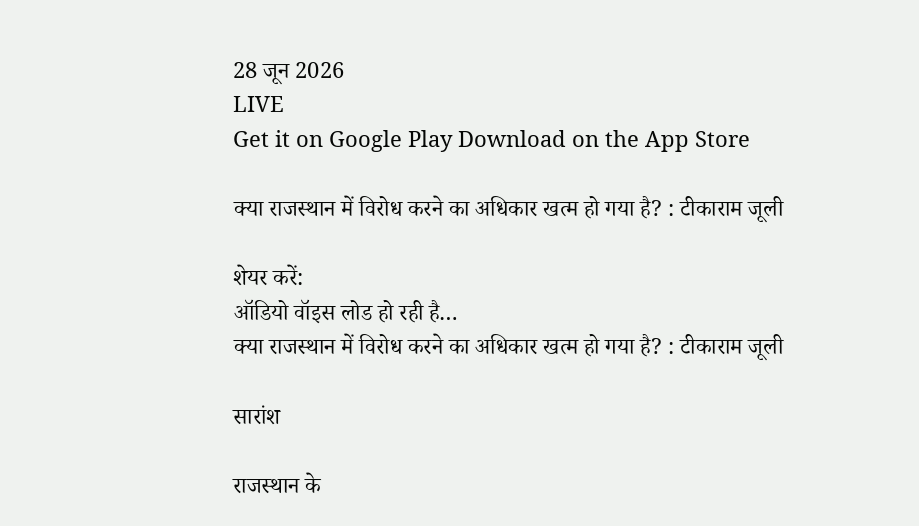28 जून 2026
LIVE
Get it on Google Play Download on the App Store

क्या राजस्थान में विरोध करने का अधिकार खत्म हो गया है? : टीकाराम जूली

शेयर करें:
ऑडियो वॉइस लोड हो रही है…
क्या राजस्थान में विरोध करने का अधिकार खत्म हो गया है? : टीकाराम जूली

सारांश

राजस्थान के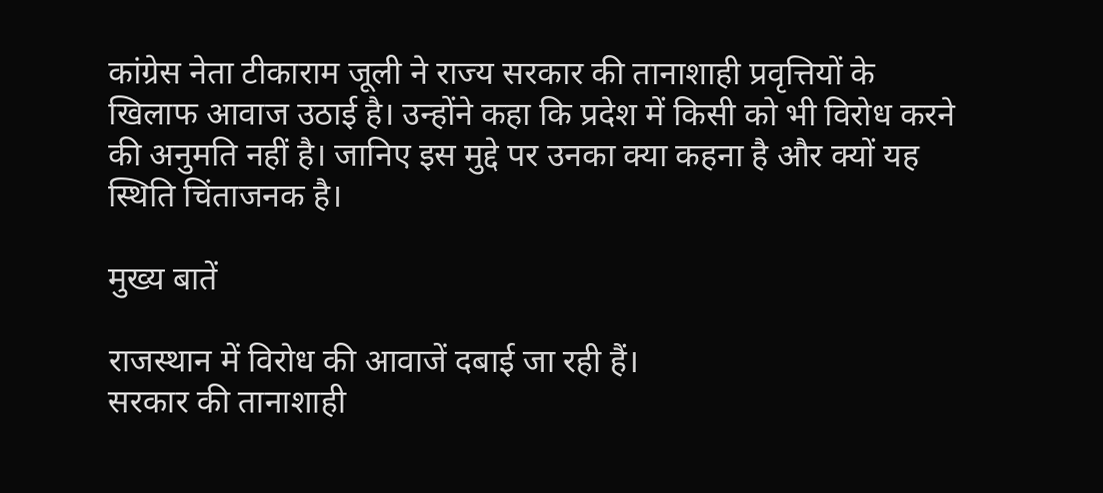कांग्रेस नेता टीकाराम जूली ने राज्य सरकार की तानाशाही प्रवृत्तियों के खिलाफ आवाज उठाई है। उन्होंने कहा कि प्रदेश में किसी को भी विरोध करने की अनुमति नहीं है। जानिए इस मुद्दे पर उनका क्या कहना है और क्यों यह स्थिति चिंताजनक है।

मुख्य बातें

राजस्थान में विरोध की आवाजें दबाई जा रही हैं।
सरकार की तानाशाही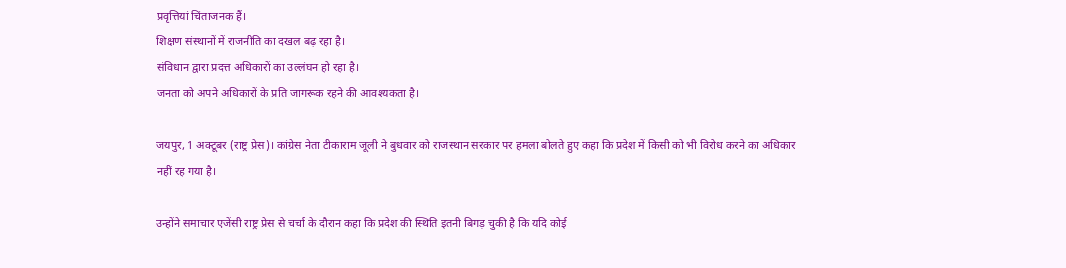प्रवृत्तियां चिंताजनक हैं।
शिक्षण संस्थानों में राजनीति का दखल बढ़ रहा है।
संविधान द्वारा प्रदत्त अधिकारों का उल्लंघन हो रहा है।
जनता को अपने अधिकारों के प्रति जागरूक रहने की आवश्यकता है।

जयपुर, 1 अक्टूबर (राष्ट्र प्रेस)। कांग्रेस नेता टीकाराम जूली ने बुधवार को राजस्थान सरकार पर हमला बोलते हुए कहा कि प्रदेश में किसी को भी विरोध करने का अधिकार नहीं रह गया है।

उन्होंने समाचार एजेंसी राष्ट्र प्रेस से चर्चा के दौरान कहा कि प्रदेश की स्थिति इतनी बिगड़ चुकी है कि यदि कोई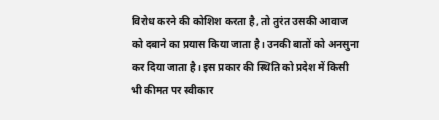विरोध करने की कोशिश करता है, तो तुरंत उसकी आवाज को दबाने का प्रयास किया जाता है। उनकी बातों को अनसुना कर दिया जाता है। इस प्रकार की स्थिति को प्रदेश में किसी भी कीमत पर स्वीकार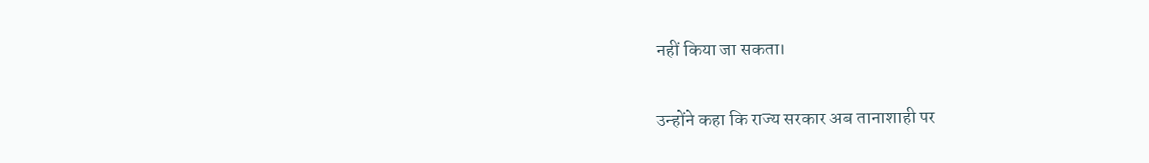नहीं किया जा सकता।

उन्होंने कहा कि राज्य सरकार अब तानाशाही पर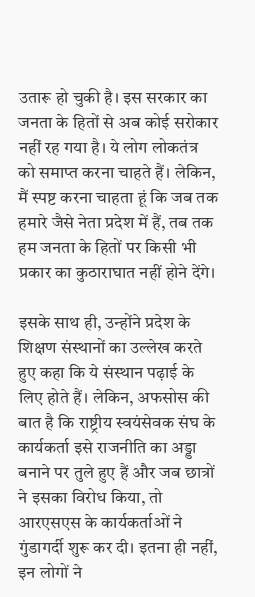उतारू हो चुकी है। इस सरकार का जनता के हितों से अब कोई सरोकार नहीं रह गया है। ये लोग लोकतंत्र को समाप्त करना चाहते हैं। लेकिन, मैं स्पष्ट करना चाहता हूं कि जब तक हमारे जैसे नेता प्रदेश में हैं, तब तक हम जनता के हितों पर किसी भी प्रकार का कुठाराघात नहीं होने देंगे।

इसके साथ ही, उन्होंने प्रदेश के शिक्षण संस्थानों का उल्लेख करते हुए कहा कि ये संस्थान पढ़ाई के लिए होते हैं। लेकिन, अफसोस की बात है कि राष्ट्रीय स्वयंसेवक संघ के कार्यकर्ता इसे राजनीति का अड्डा बनाने पर तुले हुए हैं और जब छात्रों ने इसका विरोध किया, तो आरएसएस के कार्यकर्ताओं ने गुंडागर्दी शुरू कर दी। इतना ही नहीं, इन लोगों ने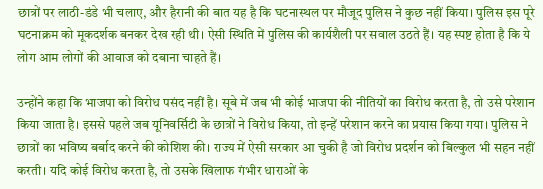छात्रों पर लाठी-डंडे भी चलाए, और हैरानी की बात यह है कि घटनास्थल पर मौजूद पुलिस ने कुछ नहीं किया। पुलिस इस पूरे घटनाक्रम को मूकदर्शक बनकर देख रही थी। ऐसी स्थिति में पुलिस की कार्यशैली पर सवाल उठते हैं। यह स्पष्ट होता है कि ये लोग आम लोगों की आवाज को दबाना चाहते हैं।

उन्होंने कहा कि भाजपा को विरोध पसंद नहीं है। सूबे में जब भी कोई भाजपा की नीतियों का विरोध करता है, तो उसे परेशान किया जाता है। इससे पहले जब यूनिवर्सिटी के छात्रों ने विरोध किया, तो इन्हें परेशान करने का प्रयास किया गया। पुलिस ने छात्रों का भविष्य बर्बाद करने की कोशिश की। राज्य में ऐसी सरकार आ चुकी है जो विरोध प्रदर्शन को बिल्कुल भी सहन नहीं करती। यदि कोई विरोध करता है, तो उसके खिलाफ गंभीर धाराओं के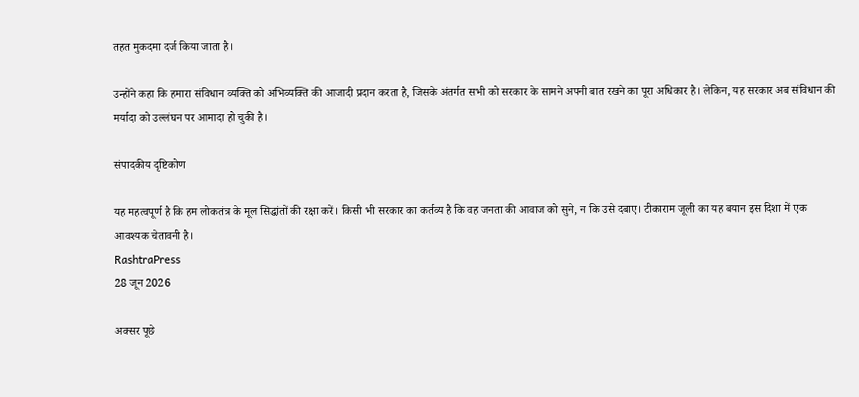तहत मुकदमा दर्ज किया जाता है।

उन्होंने कहा कि हमारा संविधान व्यक्ति को अभिव्यक्ति की आजादी प्रदान करता है, जिसके अंतर्गत सभी को सरकार के सामने अपनी बात रखने का पूरा अधिकार है। लेकिन, यह सरकार अब संविधान की मर्यादा को उल्लंघन पर आमादा हो चुकी है।

संपादकीय दृष्टिकोण

यह महत्वपूर्ण है कि हम लोकतंत्र के मूल सिद्धांतों की रक्षा करें। किसी भी सरकार का कर्तव्य है कि वह जनता की आवाज को सुने, न कि उसे दबाए। टीकाराम जूली का यह बयान इस दिशा में एक आवश्यक चेतावनी है।
RashtraPress
28 जून 2026

अक्सर पूछे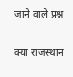जाने वाले प्रश्न

क्या राजस्थान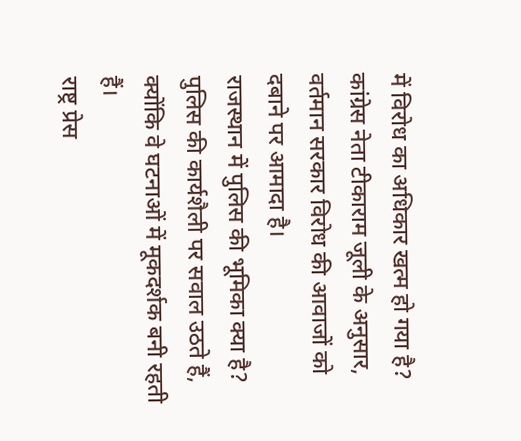में विरोध का अधिकार खत्म हो गया है?
कांग्रेस नेता टीकाराम जूली के अनुसार, वर्तमान सरकार विरोध की आवाजों को दबाने पर आमादा है।
राजस्थान में पुलिस की भूमिका क्या है?
पुलिस की कार्यशैली पर सवाल उठते हैं, क्योंकि वे घटनाओं में मूकदर्शक बनी रहती हैं।
राष्ट्र प्रेस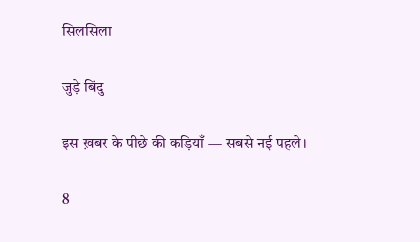सिलसिला

जुड़े बिंदु

इस ख़बर के पीछे की कड़ियाँ — सबसे नई पहले।

8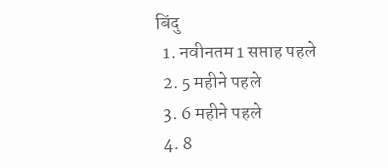बिंदु
  1. नवीनतम 1 सप्ताह पहले
  2. 5 महीने पहले
  3. 6 महीने पहले
  4. 8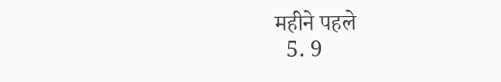महीने पहले
  5. 9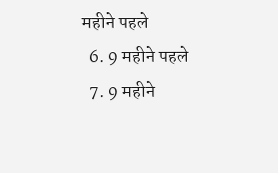महीने पहले
  6. 9 महीने पहले
  7. 9 महीने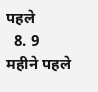पहले
  8. 9 महीने पहले